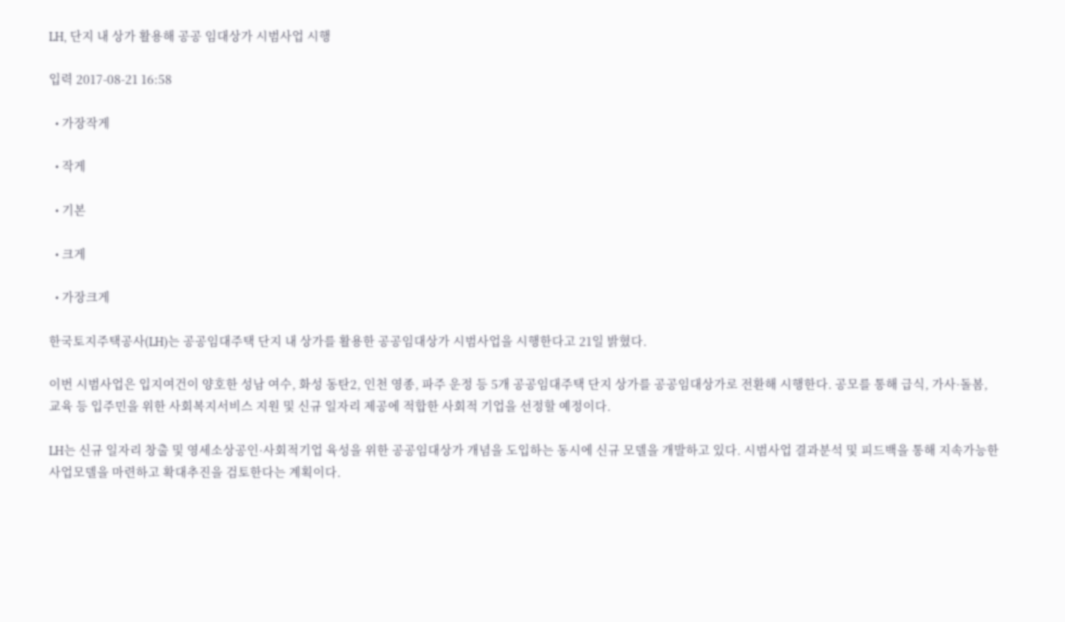LH, 단지 내 상가 활용해 공공 임대상가 시범사업 시행

입력 2017-08-21 16:58

  • 가장작게

  • 작게

  • 기본

  • 크게

  • 가장크게

한국토지주택공사(LH)는 공공임대주택 단지 내 상가를 활용한 공공임대상가 시범사업을 시행한다고 21일 밝혔다.

이번 시범사업은 입지여건이 양호한 성남 여수, 화성 동탄2, 인천 영종, 파주 운정 등 5개 공공임대주택 단지 상가를 공공임대상가로 전환해 시행한다. 공모를 통해 급식, 가사·돌봄, 교육 등 입주민을 위한 사회복지서비스 지원 및 신규 일자리 제공에 적합한 사회적 기업을 선정할 예정이다.

LH는 신규 일자리 창출 및 영세소상공인·사회적기업 육성을 위한 공공임대상가 개념을 도입하는 동시에 신규 모델을 개발하고 있다. 시범사업 결과분석 및 피드백을 통해 지속가능한 사업모델을 마련하고 확대추진을 검토한다는 계획이다.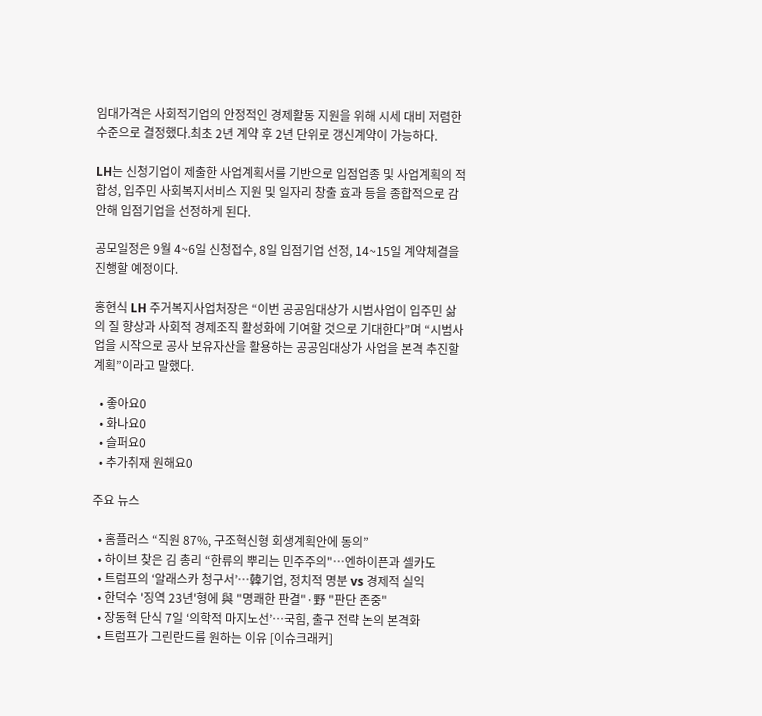임대가격은 사회적기업의 안정적인 경제활동 지원을 위해 시세 대비 저렴한 수준으로 결정했다.최초 2년 계약 후 2년 단위로 갱신계약이 가능하다.

LH는 신청기업이 제출한 사업계획서를 기반으로 입점업종 및 사업계획의 적합성, 입주민 사회복지서비스 지원 및 일자리 창출 효과 등을 종합적으로 감안해 입점기업을 선정하게 된다.

공모일정은 9월 4~6일 신청접수, 8일 입점기업 선정, 14~15일 계약체결을 진행할 예정이다.

홍현식 LH 주거복지사업처장은 “이번 공공임대상가 시범사업이 입주민 삶의 질 향상과 사회적 경제조직 활성화에 기여할 것으로 기대한다”며 “시범사업을 시작으로 공사 보유자산을 활용하는 공공임대상가 사업을 본격 추진할 계획”이라고 말했다.

  • 좋아요0
  • 화나요0
  • 슬퍼요0
  • 추가취재 원해요0

주요 뉴스

  • 홈플러스 “직원 87%, 구조혁신형 회생계획안에 동의”
  • 하이브 찾은 김 총리 “한류의 뿌리는 민주주의"⋯엔하이픈과 셀카도
  • 트럼프의 ‘알래스카 청구서’…韓기업, 정치적 명분 vs 경제적 실익
  • 한덕수 '징역 23년'형에 與 "명쾌한 판결"·野 "판단 존중"
  • 장동혁 단식 7일 ‘의학적 마지노선’…국힘, 출구 전략 논의 본격화
  • 트럼프가 그린란드를 원하는 이유 [이슈크래커]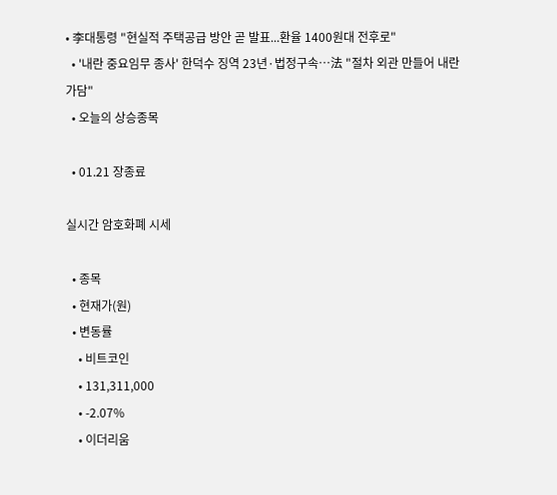• 李대통령 "현실적 주택공급 방안 곧 발표...환율 1400원대 전후로"
  • '내란 중요임무 종사' 한덕수 징역 23년·법정구속…法 "절차 외관 만들어 내란 가담"
  • 오늘의 상승종목

  • 01.21 장종료

실시간 암호화폐 시세

  • 종목
  • 현재가(원)
  • 변동률
    • 비트코인
    • 131,311,000
    • -2.07%
    • 이더리움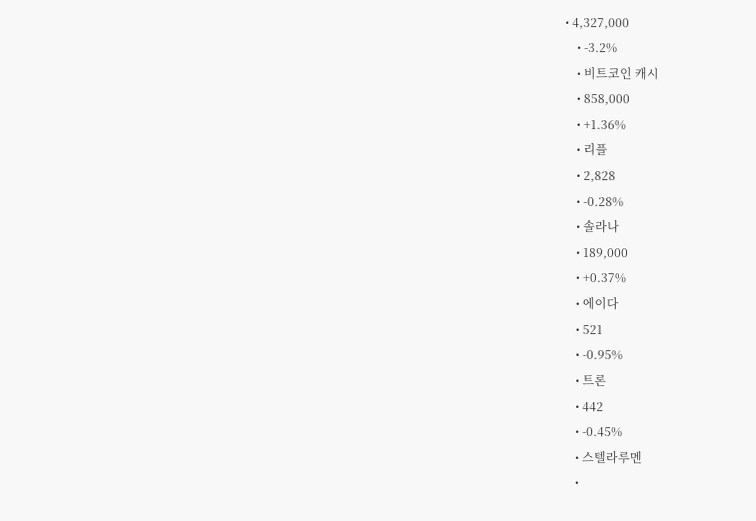• 4,327,000
    • -3.2%
    • 비트코인 캐시
    • 858,000
    • +1.36%
    • 리플
    • 2,828
    • -0.28%
    • 솔라나
    • 189,000
    • +0.37%
    • 에이다
    • 521
    • -0.95%
    • 트론
    • 442
    • -0.45%
    • 스텔라루멘
    •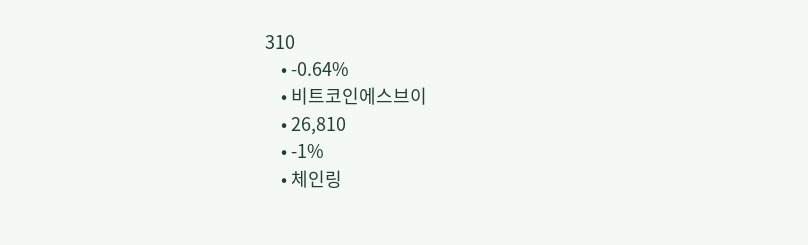310
    • -0.64%
    • 비트코인에스브이
    • 26,810
    • -1%
    • 체인링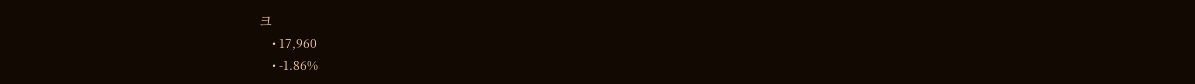크
    • 17,960
    • -1.86%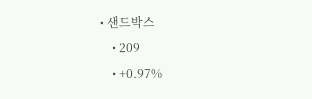• 샌드박스
    • 209
    • +0.97%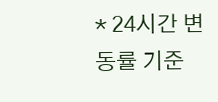* 24시간 변동률 기준